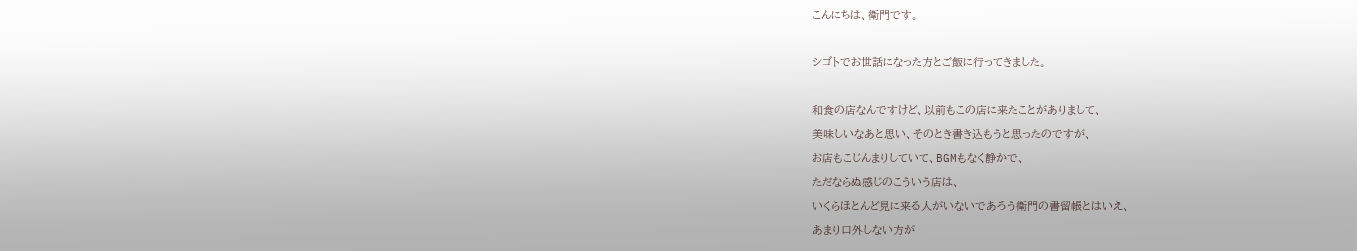こんにちは、衛門です。

シゴトでお世話になった方とご飯に行ってきました。

和食の店なんですけど、以前もこの店に来たことがありまして、
美味しいなあと思い、そのとき書き込もうと思ったのですが、
お店もこじんまりしていて、BGMもなく静かで、
ただならぬ感じのこういう店は、
いくらほとんど見に来る人がいないであろう衛門の書留帳とはいえ、
あまり口外しない方が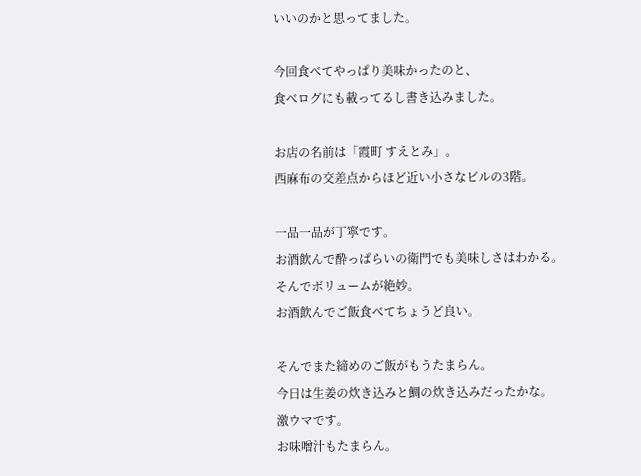いいのかと思ってました。

今回食べてやっぱり美味かったのと、
食べログにも載ってるし書き込みました。

お店の名前は「霞町 すえとみ」。
西麻布の交差点からほど近い小さなビルの3階。

一品一品が丁寧です。
お酒飲んで酔っぱらいの衛門でも美味しさはわかる。
そんでボリュームが絶妙。
お酒飲んでご飯食べてちょうど良い。

そんでまた締めのご飯がもうたまらん。
今日は生姜の炊き込みと鯛の炊き込みだったかな。
激ウマです。
お味噌汁もたまらん。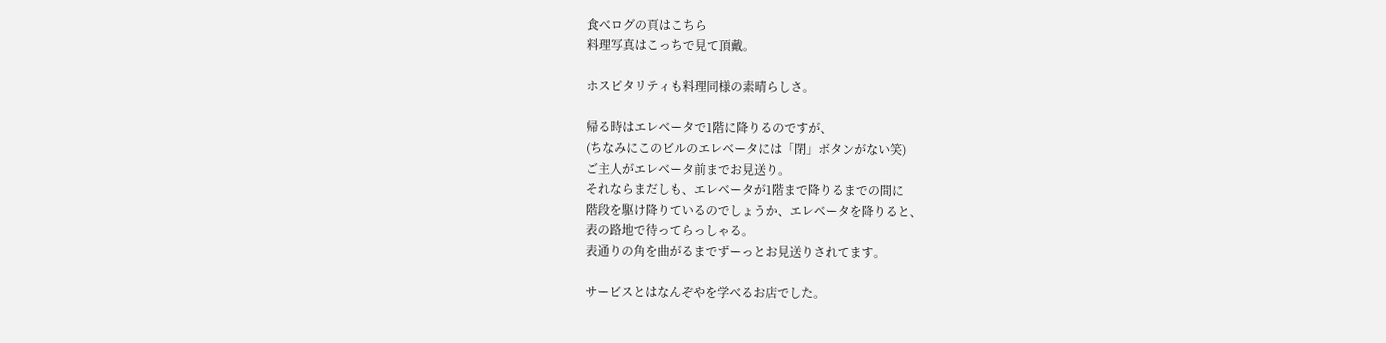食べログの頁はこちら
料理写真はこっちで見て頂戴。

ホスピタリティも料理同様の素晴らしさ。

帰る時はエレベータで1階に降りるのですが、
(ちなみにこのビルのエレベータには「閉」ボタンがない笑)
ご主人がエレベータ前までお見送り。
それならまだしも、エレベータが1階まで降りるまでの間に
階段を駆け降りているのでしょうか、エレベータを降りると、
表の路地で待ってらっしゃる。
表通りの角を曲がるまでずーっとお見送りされてます。

サービスとはなんぞやを学べるお店でした。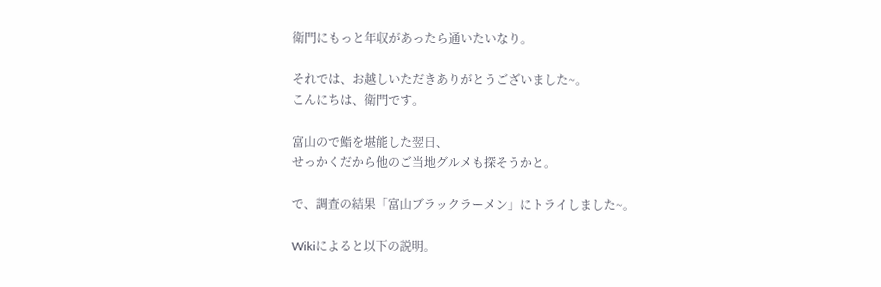衛門にもっと年収があったら通いたいなり。

それでは、お越しいただきありがとうございました~。
こんにちは、衛門です。

富山ので鮨を堪能した翌日、
せっかくだから他のご当地グルメも探そうかと。

で、調査の結果「富山ブラックラーメン」にトライしました~。

Wikiによると以下の説明。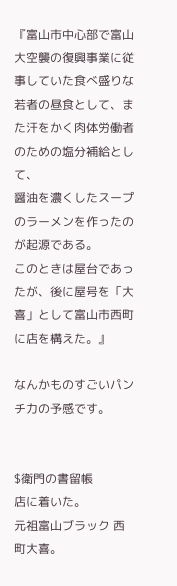『富山市中心部で富山大空襲の復興事業に従事していた食べ盛りな
若者の昼食として、また汗をかく肉体労働者のための塩分補給として、
醤油を濃くしたスープのラーメンを作ったのが起源である。
このときは屋台であったが、後に屋号を「大喜」として富山市西町に店を構えた。』

なんかものすごいパンチ力の予感です。


$衛門の書留帳
店に着いた。
元祖富山ブラック 西町大喜。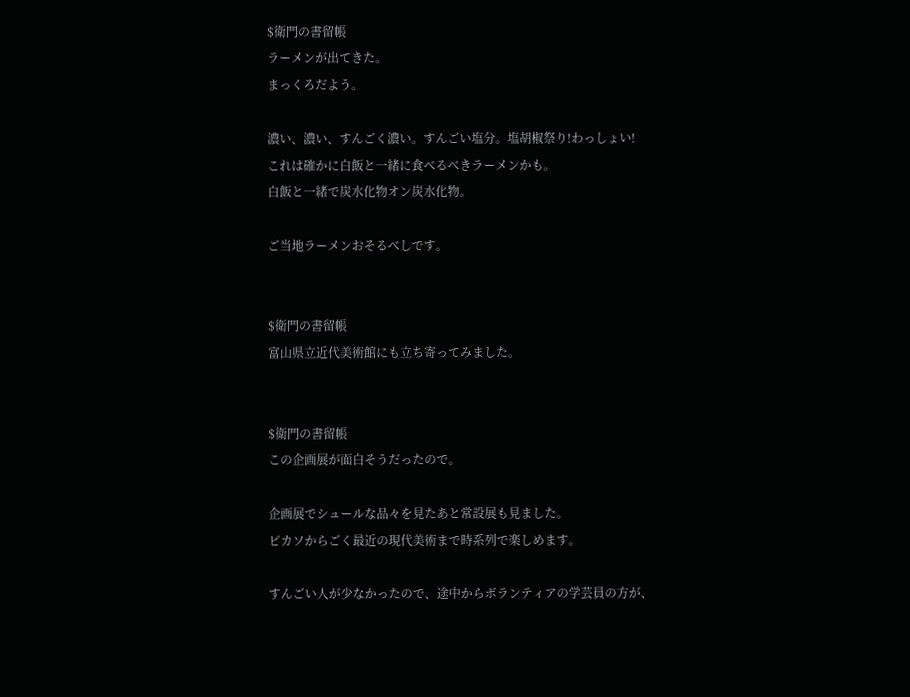$衛門の書留帳
ラーメンが出てきた。
まっくろだよう。

濃い、濃い、すんごく濃い。すんごい塩分。塩胡椒祭り!わっしょい!
これは確かに白飯と一緒に食べるべきラーメンかも。
白飯と一緒で炭水化物オン炭水化物。

ご当地ラーメンおそるべしです。


$衛門の書留帳
富山県立近代美術館にも立ち寄ってみました。


$衛門の書留帳
この企画展が面白そうだったので。

企画展でシュールな品々を見たあと常設展も見ました。
ピカソからごく最近の現代美術まで時系列で楽しめます。

すんごい人が少なかったので、途中からボランティアの学芸員の方が、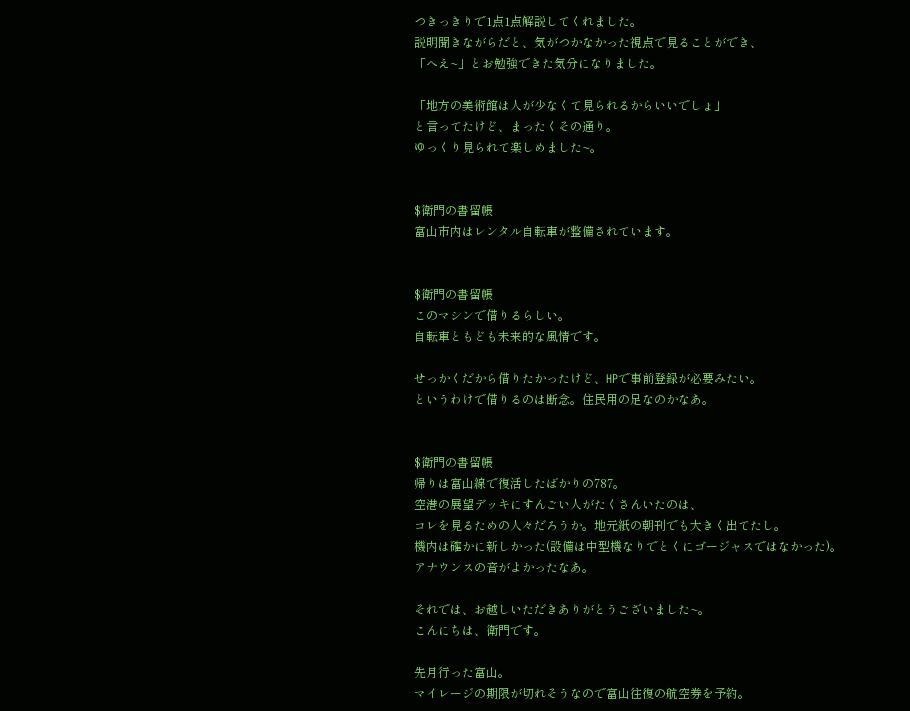つきっきりで1点1点解説してくれました。
説明聞きながらだと、気がつかなかった視点で見ることができ、
「へえ~」とお勉強できた気分になりました。

「地方の美術館は人が少なくて見られるからいいでしょ」
と言ってたけど、まったくその通り。
ゆっくり見られて楽しめました~。


$衛門の書留帳
富山市内はレンタル自転車が整備されています。


$衛門の書留帳
このマシンで借りるらしい。
自転車ともども未来的な風情です。

せっかくだから借りたかったけど、HPで事前登録が必要みたい。
というわけで借りるのは断念。住民用の足なのかなあ。


$衛門の書留帳
帰りは富山線で復活したばかりの787。
空港の展望デッキにすんごい人がたくさんいたのは、
コレを見るための人々だろうか。地元紙の朝刊でも大きく出てたし。
機内は確かに新しかった(設備は中型機なりでとくにゴージャスではなかった)。
アナウンスの音がよかったなあ。

それでは、お越しいただきありがとうございました~。
こんにちは、衛門です。

先月行った富山。
マイレージの期限が切れそうなので富山往復の航空券を予約。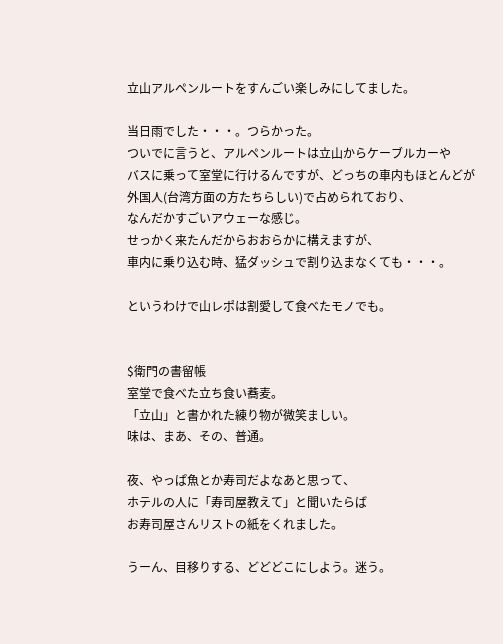立山アルペンルートをすんごい楽しみにしてました。

当日雨でした・・・。つらかった。
ついでに言うと、アルペンルートは立山からケーブルカーや
バスに乗って室堂に行けるんですが、どっちの車内もほとんどが
外国人(台湾方面の方たちらしい)で占められており、
なんだかすごいアウェーな感じ。
せっかく来たんだからおおらかに構えますが、
車内に乗り込む時、猛ダッシュで割り込まなくても・・・。

というわけで山レポは割愛して食べたモノでも。


$衛門の書留帳
室堂で食べた立ち食い蕎麦。
「立山」と書かれた練り物が微笑ましい。
味は、まあ、その、普通。

夜、やっぱ魚とか寿司だよなあと思って、
ホテルの人に「寿司屋教えて」と聞いたらば
お寿司屋さんリストの紙をくれました。

うーん、目移りする、どどどこにしよう。迷う。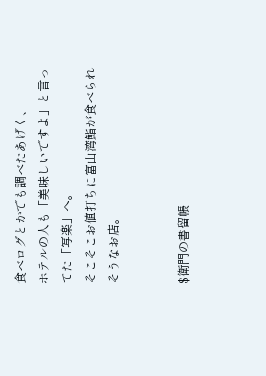食べログとかでも調べたあげく、
ホテルの人も「美味しいですよ」と言ってた「写楽」へ。
そこそこお値打ちに富山湾鮨が食べられそうなお店。


$衛門の書留帳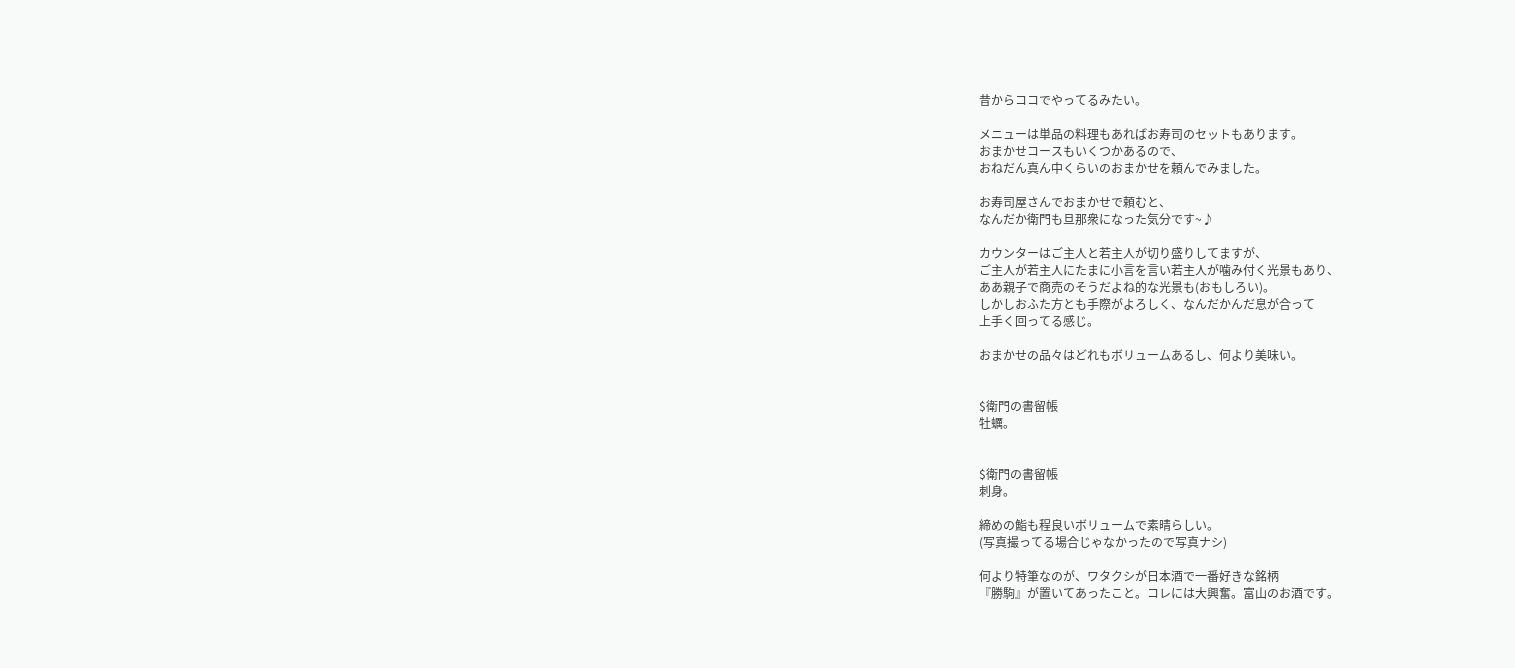昔からココでやってるみたい。

メニューは単品の料理もあればお寿司のセットもあります。
おまかせコースもいくつかあるので、
おねだん真ん中くらいのおまかせを頼んでみました。

お寿司屋さんでおまかせで頼むと、
なんだか衛門も旦那衆になった気分です~♪

カウンターはご主人と若主人が切り盛りしてますが、
ご主人が若主人にたまに小言を言い若主人が噛み付く光景もあり、
ああ親子で商売のそうだよね的な光景も(おもしろい)。
しかしおふた方とも手際がよろしく、なんだかんだ息が合って
上手く回ってる感じ。

おまかせの品々はどれもボリュームあるし、何より美味い。


$衛門の書留帳
牡蠣。


$衛門の書留帳
刺身。

締めの鮨も程良いボリュームで素晴らしい。
(写真撮ってる場合じゃなかったので写真ナシ)

何より特筆なのが、ワタクシが日本酒で一番好きな銘柄
『勝駒』が置いてあったこと。コレには大興奮。富山のお酒です。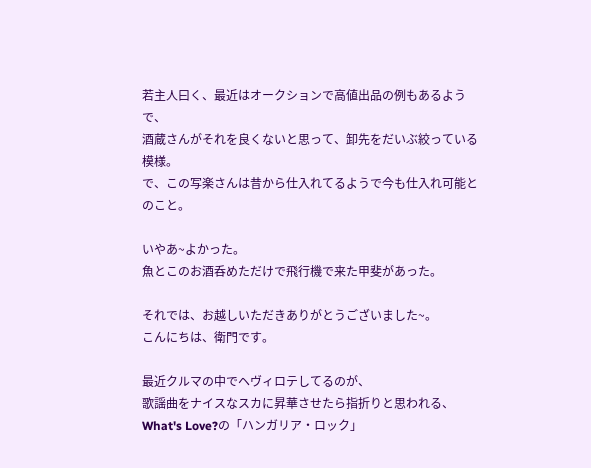若主人曰く、最近はオークションで高値出品の例もあるようで、
酒蔵さんがそれを良くないと思って、卸先をだいぶ絞っている模様。
で、この写楽さんは昔から仕入れてるようで今も仕入れ可能とのこと。

いやあ~よかった。
魚とこのお酒呑めただけで飛行機で来た甲斐があった。

それでは、お越しいただきありがとうございました~。
こんにちは、衛門です。

最近クルマの中でヘヴィロテしてるのが、
歌謡曲をナイスなスカに昇華させたら指折りと思われる、
What's Love?の「ハンガリア・ロック」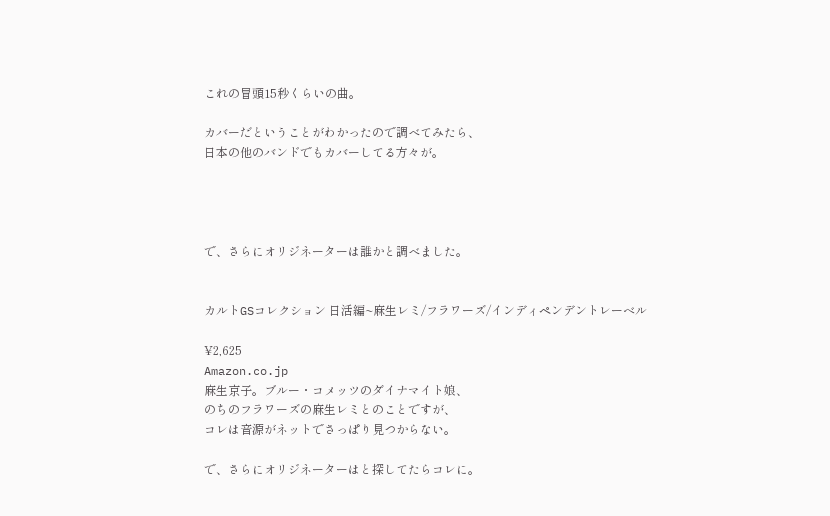これの冒頭15秒くらいの曲。

カバーだということがわかったので調べてみたら、
日本の他のバンドでもカバーしてる方々が。




で、さらにオリジネーターは誰かと調べました。


カルトGSコレクション 日活編~麻生レミ/フラワーズ/インディペンデントレーベル

¥2,625
Amazon.co.jp
麻生京子。ブルー・コメッツのダイナマイト娘、
のちのフラワーズの麻生レミとのことですが、
コレは音源がネットでさっぱり見つからない。

で、さらにオリジネーターはと探してたらコレに。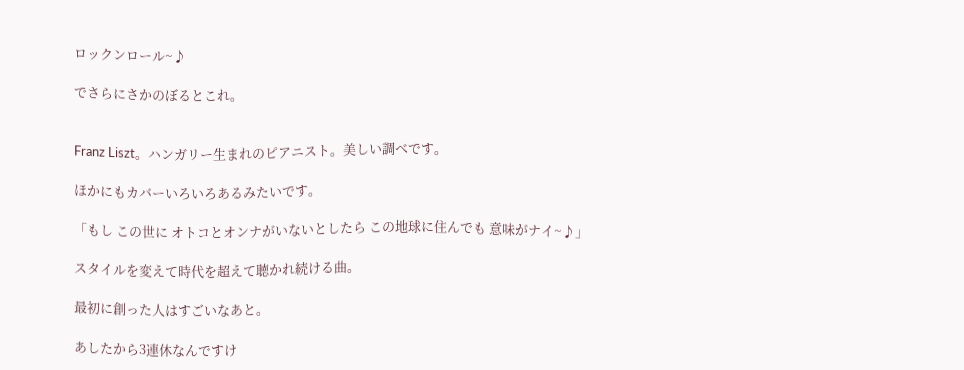ロックンロール~♪

でさらにさかのぼるとこれ。


Franz Liszt。ハンガリー生まれのピアニスト。美しい調べです。

ほかにもカバーいろいろあるみたいです。

「もし この世に オトコとオンナがいないとしたら この地球に住んでも 意味がナイ~♪」

スタイルを変えて時代を超えて聴かれ続ける曲。

最初に創った人はすごいなあと。

あしたから3連休なんですけ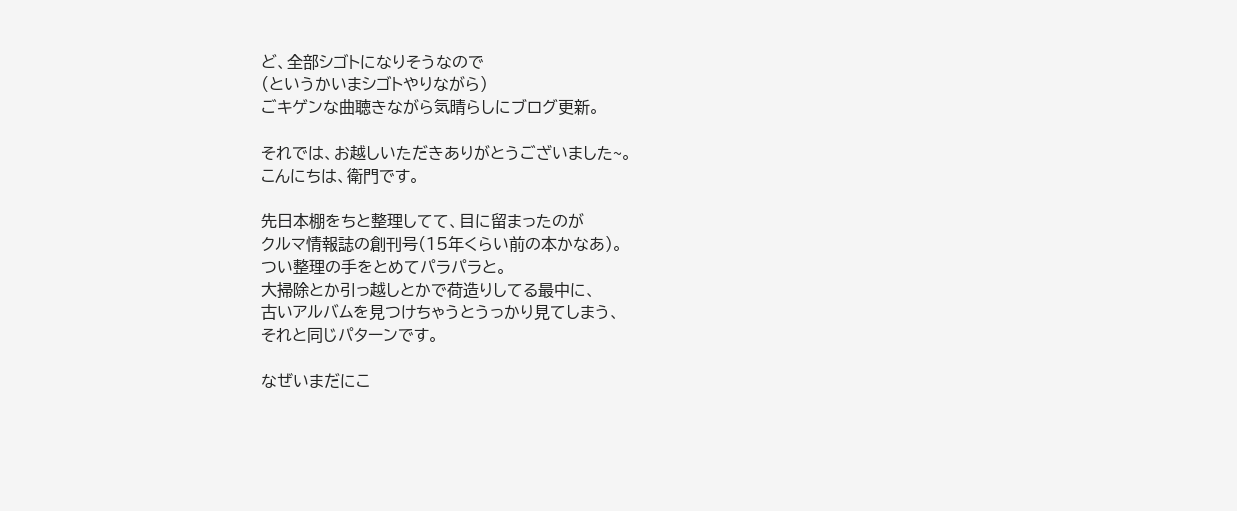ど、全部シゴトになりそうなので
(というかいまシゴトやりながら)
ごキゲンな曲聴きながら気晴らしにブログ更新。

それでは、お越しいただきありがとうございました~。
こんにちは、衛門です。

先日本棚をちと整理してて、目に留まったのが
クルマ情報誌の創刊号(15年くらい前の本かなあ)。
つい整理の手をとめてパラパラと。
大掃除とか引っ越しとかで荷造りしてる最中に、
古いアルバムを見つけちゃうとうっかり見てしまう、
それと同じパターンです。

なぜいまだにこ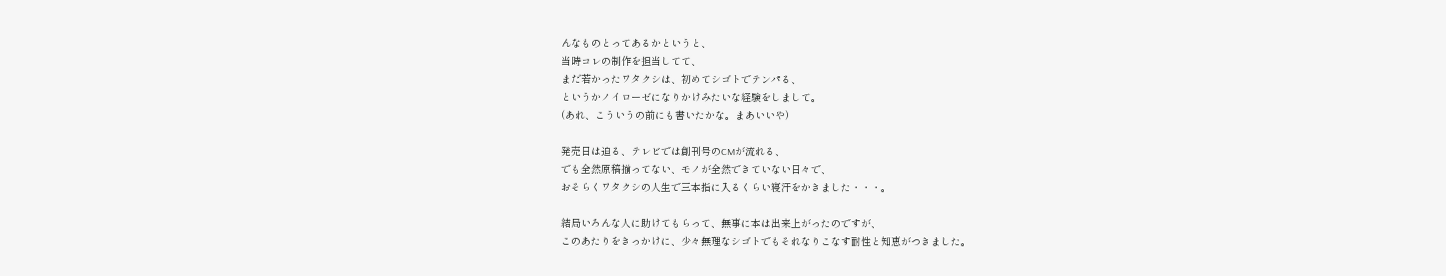んなものとってあるかというと、
当時コレの制作を担当してて、
まだ若かったワタクシは、初めてシゴトでテンパる、
というかノイローゼになりかけみたいな経験をしまして。
(あれ、こういうの前にも書いたかな。まあいいや)

発売日は迫る、テレビでは創刊号のCMが流れる、
でも全然原稿揃ってない、モノが全然できていない日々で、
おそらくワタクシの人生で三本指に入るくらい寝汗をかきました・・・。

結局いろんな人に助けてもらって、無事に本は出来上がったのですが、
このあたりをきっかけに、少々無理なシゴトでもそれなりこなす耐性と知恵がつきました。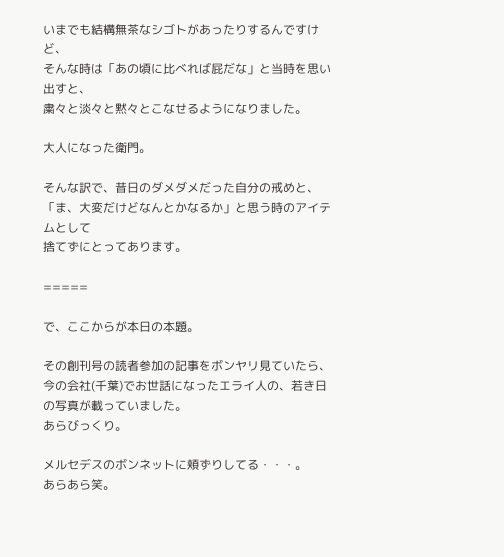いまでも結構無茶なシゴトがあったりするんですけど、
そんな時は「あの頃に比べれば屁だな」と当時を思い出すと、
粛々と淡々と黙々とこなせるようになりました。

大人になった衛門。

そんな訳で、昔日のダメダメだった自分の戒めと、
「ま、大変だけどなんとかなるか」と思う時のアイテムとして
捨てずにとってあります。

=====

で、ここからが本日の本題。

その創刊号の読者参加の記事をボンヤリ見ていたら、
今の会社(千葉)でお世話になったエライ人の、若き日の写真が載っていました。
あらびっくり。

メルセデスのボンネットに頬ずりしてる・・・。
あらあら笑。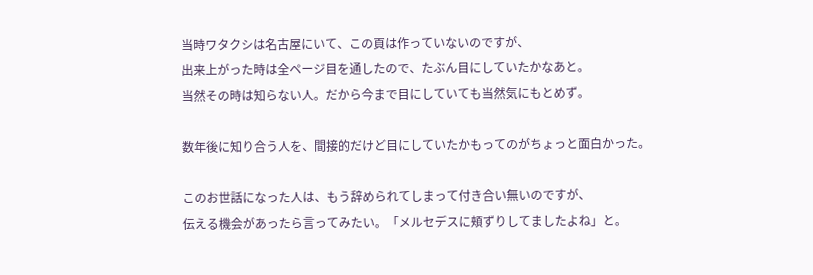当時ワタクシは名古屋にいて、この頁は作っていないのですが、
出来上がった時は全ページ目を通したので、たぶん目にしていたかなあと。
当然その時は知らない人。だから今まで目にしていても当然気にもとめず。

数年後に知り合う人を、間接的だけど目にしていたかもってのがちょっと面白かった。

このお世話になった人は、もう辞められてしまって付き合い無いのですが、
伝える機会があったら言ってみたい。「メルセデスに頬ずりしてましたよね」と。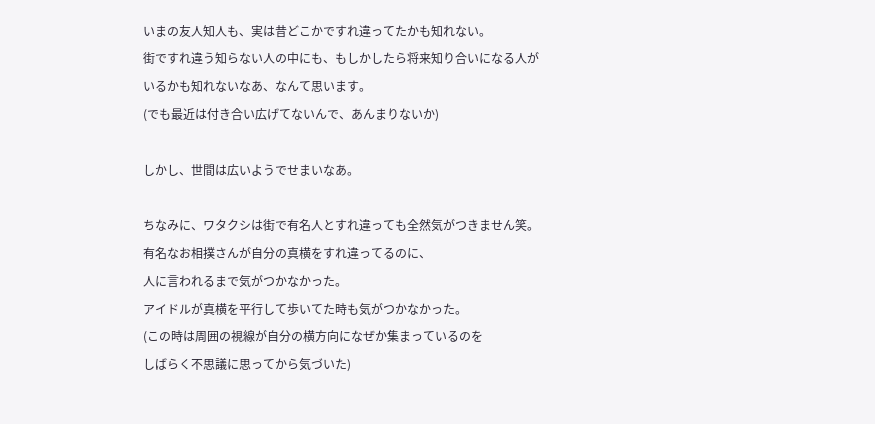いまの友人知人も、実は昔どこかですれ違ってたかも知れない。
街ですれ違う知らない人の中にも、もしかしたら将来知り合いになる人が
いるかも知れないなあ、なんて思います。
(でも最近は付き合い広げてないんで、あんまりないか)

しかし、世間は広いようでせまいなあ。

ちなみに、ワタクシは街で有名人とすれ違っても全然気がつきません笑。
有名なお相撲さんが自分の真横をすれ違ってるのに、
人に言われるまで気がつかなかった。
アイドルが真横を平行して歩いてた時も気がつかなかった。
(この時は周囲の視線が自分の横方向になぜか集まっているのを
しばらく不思議に思ってから気づいた)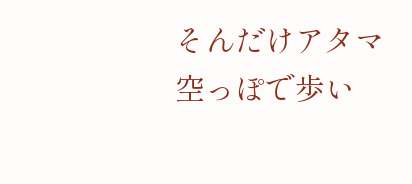そんだけアタマ空っぽで歩い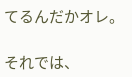てるんだかオレ。

それでは、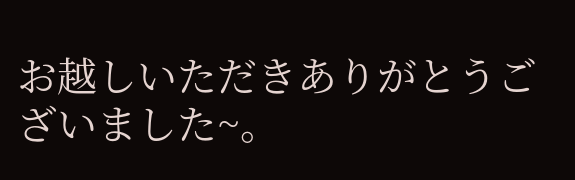お越しいただきありがとうございました~。